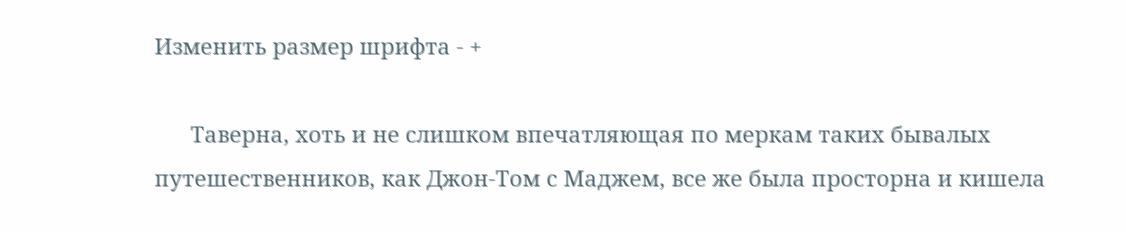Изменить размер шрифта - +

      Таверна, хоть и не слишком впечатляющая по меркам таких бывалых путешественников, как Джон-Том с Маджем, все же была просторна и кишела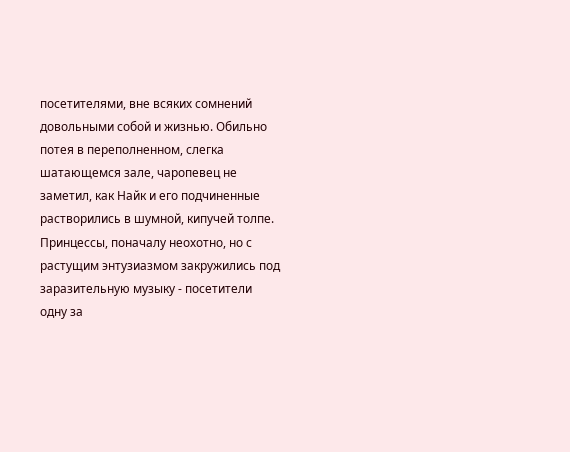посетителями, вне всяких сомнений довольными собой и жизнью. Обильно потея в переполненном, слегка шатающемся зале, чаропевец не заметил, как Найк и его подчиненные растворились в шумной, кипучей толпе. Принцессы, поначалу неохотно, но с растущим энтузиазмом закружились под заразительную музыку - посетители одну за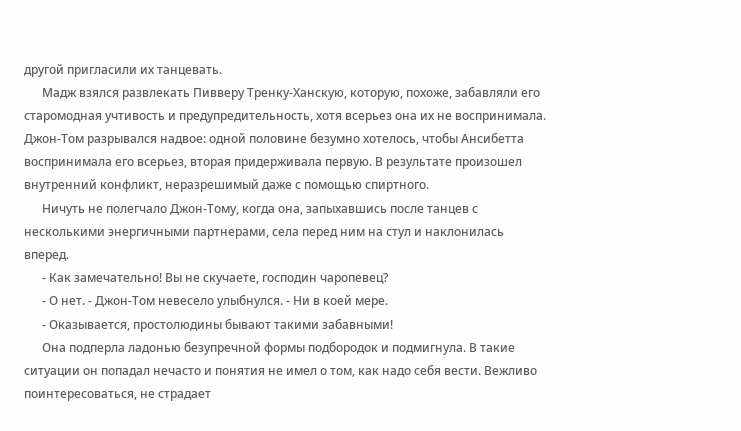другой пригласили их танцевать.
      Мадж взялся развлекать Пивверу Тренку-Ханскую, которую, похоже, забавляли его старомодная учтивость и предупредительность, хотя всерьез она их не воспринимала. Джон-Том разрывался надвое: одной половине безумно хотелось, чтобы Ансибетта воспринимала его всерьез, вторая придерживала первую. В результате произошел внутренний конфликт, неразрешимый даже с помощью спиртного.
      Ничуть не полегчало Джон-Тому, когда она, запыхавшись после танцев с несколькими энергичными партнерами, села перед ним на стул и наклонилась вперед.
      - Как замечательно! Вы не скучаете, господин чаропевец?
      - О нет. - Джон-Том невесело улыбнулся. - Ни в коей мере.
      - Оказывается, простолюдины бывают такими забавными!
      Она подперла ладонью безупречной формы подбородок и подмигнула. В такие ситуации он попадал нечасто и понятия не имел о том, как надо себя вести. Вежливо поинтересоваться, не страдает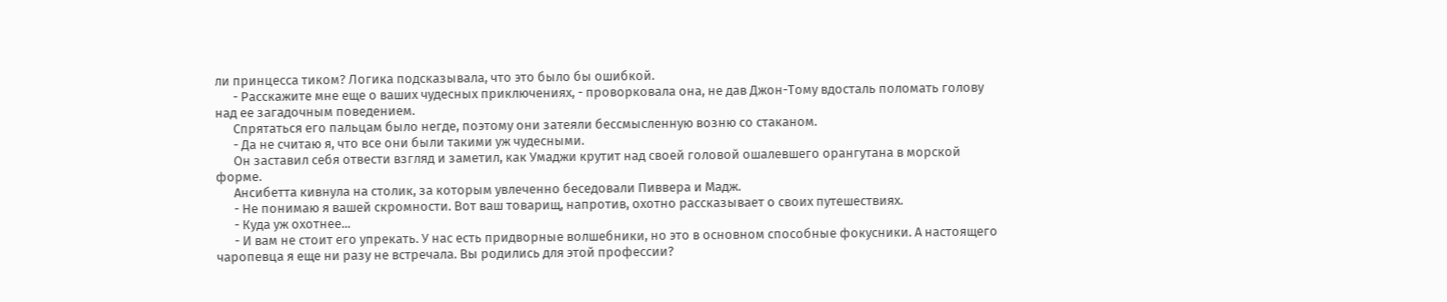ли принцесса тиком? Логика подсказывала, что это было бы ошибкой.
      - Расскажите мне еще о ваших чудесных приключениях, - проворковала она, не дав Джон-Тому вдосталь поломать голову над ее загадочным поведением.
      Спрятаться его пальцам было негде, поэтому они затеяли бессмысленную возню со стаканом.
      - Да не считаю я, что все они были такими уж чудесными.
      Он заставил себя отвести взгляд и заметил, как Умаджи крутит над своей головой ошалевшего орангутана в морской форме.
      Ансибетта кивнула на столик, за которым увлеченно беседовали Пиввера и Мадж.
      - Не понимаю я вашей скромности. Вот ваш товарищ, напротив, охотно рассказывает о своих путешествиях.
      - Куда уж охотнее...
      - И вам не стоит его упрекать. У нас есть придворные волшебники, но это в основном способные фокусники. А настоящего чаропевца я еще ни разу не встречала. Вы родились для этой профессии?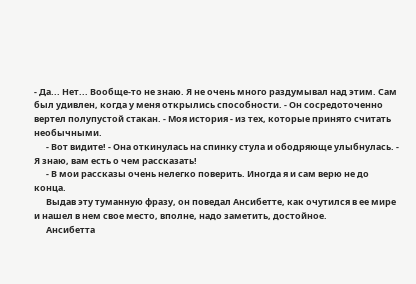- Да... Нет... Вообще-то не знаю. Я не очень много раздумывал над этим. Сам был удивлен, когда у меня открылись способности. - Он сосредоточенно вертел полупустой стакан. - Моя история - из тех, которые принято считать необычными.
      - Вот видите! - Она откинулась на спинку стула и ободряюще улыбнулась. - Я знаю, вам есть о чем рассказать!
      - В мои рассказы очень нелегко поверить. Иногда я и сам верю не до конца.
      Выдав эту туманную фразу, он поведал Ансибетте, как очутился в ее мире и нашел в нем свое место, вполне, надо заметить, достойное.
      Ансибетта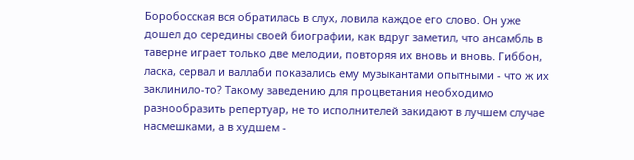Боробосская вся обратилась в слух, ловила каждое его слово. Он уже дошел до середины своей биографии, как вдруг заметил, что ансамбль в таверне играет только две мелодии, повторяя их вновь и вновь. Гиббон, ласка, сервал и валлаби показались ему музыкантами опытными - что ж их заклинило-то? Такому заведению для процветания необходимо разнообразить репертуар, не то исполнителей закидают в лучшем случае насмешками, а в худшем -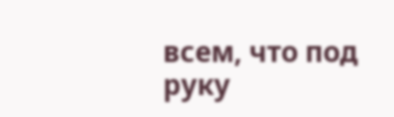всем, что под руку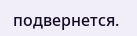подвернется.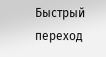Быстрый переход